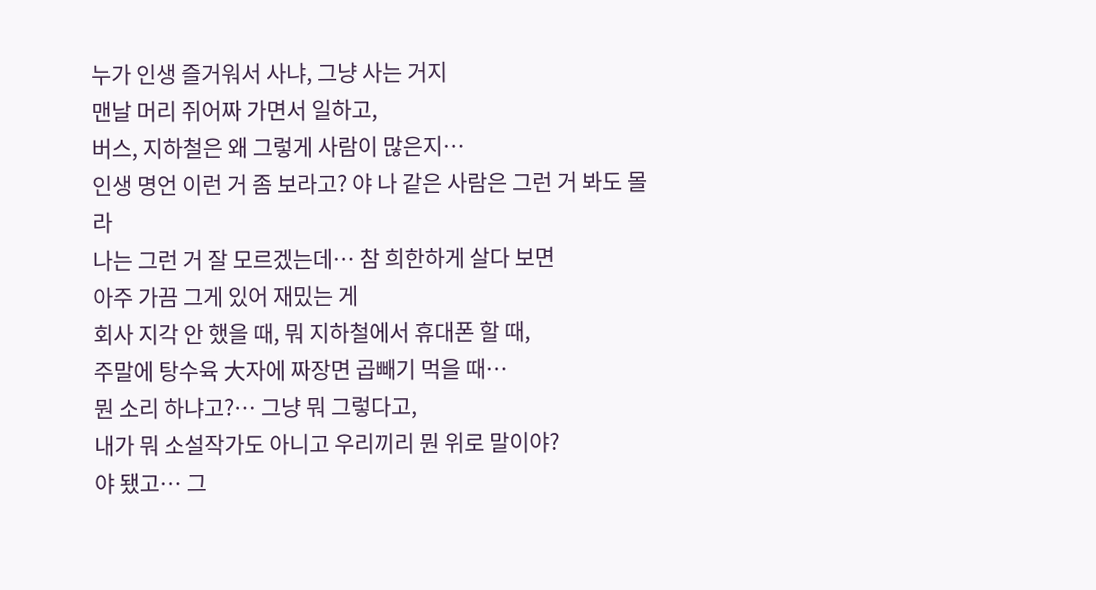누가 인생 즐거워서 사냐, 그냥 사는 거지
맨날 머리 쥐어짜 가면서 일하고,
버스, 지하철은 왜 그렇게 사람이 많은지…
인생 명언 이런 거 좀 보라고? 야 나 같은 사람은 그런 거 봐도 몰라
나는 그런 거 잘 모르겠는데… 참 희한하게 살다 보면
아주 가끔 그게 있어 재밌는 게
회사 지각 안 했을 때, 뭐 지하철에서 휴대폰 할 때,
주말에 탕수육 大자에 짜장면 곱빼기 먹을 때…
뭔 소리 하냐고?… 그냥 뭐 그렇다고,
내가 뭐 소설작가도 아니고 우리끼리 뭔 위로 말이야?
야 됐고… 그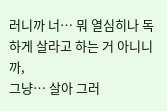러니까 너… 뭐 열심히나 독하게 살라고 하는 거 아니니까,
그냥… 살아 그러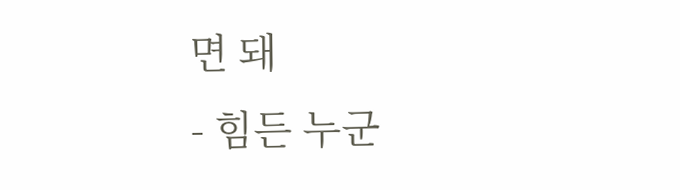면 돼
- 힘든 누군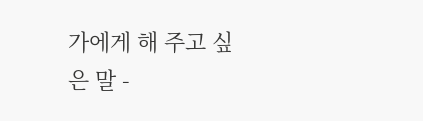가에게 해 주고 싶은 말 -